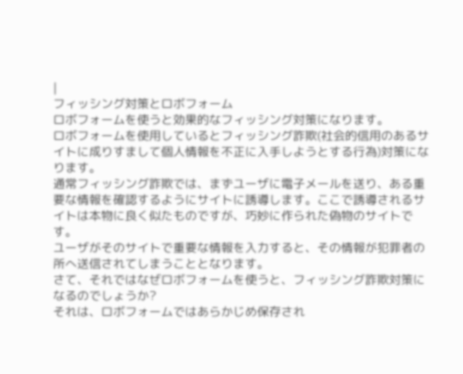|
フィッシング対策とロボフォーム
ロボフォームを使うと効果的なフィッシング対策になります。
ロボフォームを使用しているとフィッシング詐欺(社会的信用のあるサイトに成りすまして個人情報を不正に入手しようとする行為)対策になります。
通常フィッシング詐欺では、まずユーザに電子メールを送り、ある重要な情報を確認するようにサイトに誘導します。ここで誘導されるサイトは本物に良く似たものですが、巧妙に作られた偽物のサイトです。
ユーザがそのサイトで重要な情報を入力すると、その情報が犯罪者の所へ送信されてしまうこととなります。
さて、それではなぜロボフォームを使うと、フィッシング詐欺対策になるのでしょうか?
それは、ロボフォームではあらかじめ保存され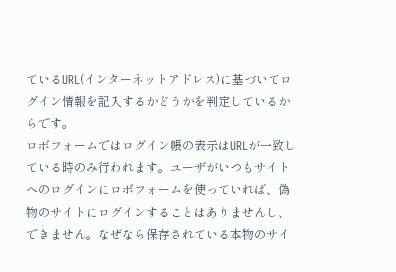ているURL(インターネットアドレス)に基づいてログイン情報を記入するかどうかを判定しているからです。
ロボフォームではログイン帳の表示はURLが一致している時のみ行われます。ユーザがいつもサイトへのログインにロボフォームを使っていれば、偽物のサイトにログインすることはありませんし、できません。なぜなら保存されている本物のサイ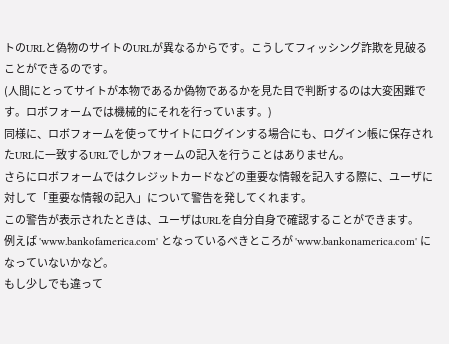トのURLと偽物のサイトのURLが異なるからです。こうしてフィッシング詐欺を見破ることができるのです。
(人間にとってサイトが本物であるか偽物であるかを見た目で判断するのは大変困難です。ロボフォームでは機械的にそれを行っています。)
同様に、ロボフォームを使ってサイトにログインする場合にも、ログイン帳に保存されたURLに一致するURLでしかフォームの記入を行うことはありません。
さらにロボフォームではクレジットカードなどの重要な情報を記入する際に、ユーザに対して「重要な情報の記入」について警告を発してくれます。
この警告が表示されたときは、ユーザはURLを自分自身で確認することができます。
例えば 'www.bankofamerica.com' となっているべきところが 'www.bankonamerica.com' になっていないかなど。
もし少しでも違って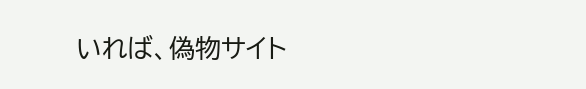いれば、偽物サイト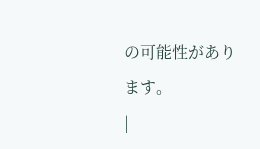の可能性があります。
|